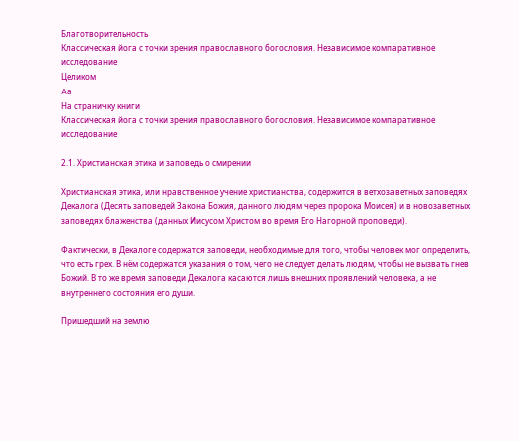Благотворительность
Классическая йога с точки зрения православного богословия. Независимое компаративное исследование
Целиком
Aa
На страничку книги
Классическая йога с точки зрения православного богословия. Независимое компаративное исследование

2.1. Христианская этика и заповедь о смирении

Христианская этика, или нравственное учение христианства, содержится в ветхозаветных заповедях Декалога (Десять заповедей Закона Божия, данного людям через пророка Моисея) и в новозаветных заповедях блаженства (данных Иисусом Христом во время Его Нагорной проповеди).

Фактически, в Декалоге содержатся заповеди, необходимые для того, чтобы человек мог определить, что есть грех. В нём содержатся указания о том, чего не следует делать людям, чтобы не вызвать гнев Божий. В то же время заповеди Декалога касаются лишь внешних проявлений человека, а не внутреннего состояния его души.

Пришедший на землю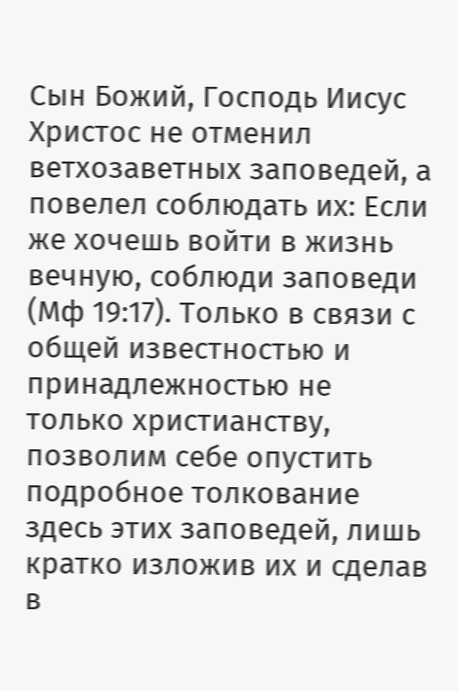Сын Божий, Господь Иисус Христос не отменил ветхозаветных заповедей, а повелел соблюдать их: Если же хочешь войти в жизнь вечную, соблюди заповеди (Мф 19:17). Только в связи с общей известностью и принадлежностью не только христианству, позволим себе опустить подробное толкование здесь этих заповедей, лишь кратко изложив их и сделав в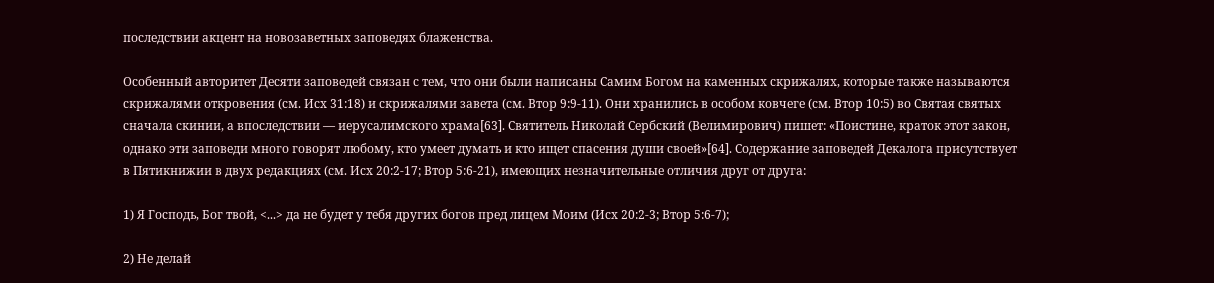последствии акцент на новозаветных заповедях блаженства.

Особенный авторитет Десяти заповедей связан с тем, что они были написаны Самим Богом на каменных скрижалях, которые также называются скрижалями откровения (см. Исх 31:18) и скрижалями завета (см. Втор 9:9-11). Они хранились в особом ковчеге (см. Втор 10:5) во Святая святых сначала скинии, а впоследствии — иерусалимского храма[63]. Святитель Николай Сербский (Велимирович) пишет: «Поистине, краток этот закон, однако эти заповеди много говорят любому, кто умеет думать и кто ищет спасения души своей»[64]. Содержание заповедей Декалога присутствует в Пятикнижии в двух редакциях (см. Исх 20:2-17; Втор 5:6-21), имеющих незначительные отличия друг от друга:

1) Я Господь, Бог твой, <...> да не будет у тебя других богов пред лицем Моим (Исх 20:2-3; Втор 5:6-7);

2) Не делай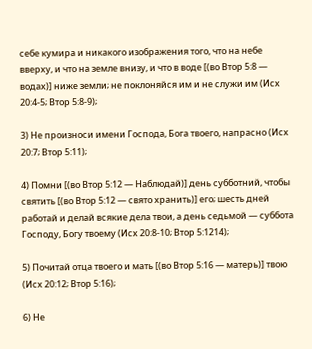себе кумира и никакого изображения того, что на небе вверху, и что на земле внизу, и что в воде [(во Втор 5:8 — водах)] ниже земли; не поклоняйся им и не служи им (Исх 20:4-5; Втор 5:8-9);

3) Не произноси имени Господа, Бога твоего, напрасно (Исх 20:7; Втор 5:11);

4) Помни [(во Втор 5:12 — Наблюдай)] день субботний, чтобы святить [(во Втор 5:12 — свято хранить)] его; шесть дней работай и делай всякие дела твои, а день седьмой — суббота Господу, Богу твоему (Исх 20:8-10; Втор 5:1214);

5) Почитай отца твоего и мать [(во Втор 5:16 — матерь)] твою (Исх 20:12; Втор 5:16);

6) Не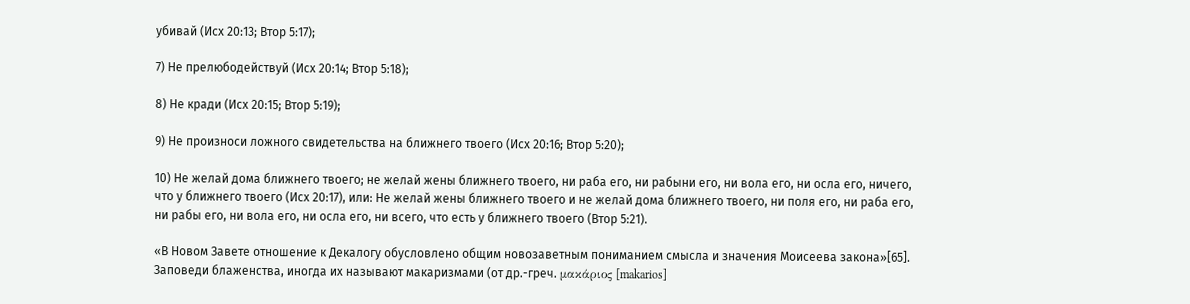убивай (Исх 20:13; Втор 5:17);

7) Не прелюбодействуй (Исх 20:14; Втор 5:18);

8) Не кради (Исх 20:15; Втор 5:19);

9) Не произноси ложного свидетельства на ближнего твоего (Исх 20:16; Втор 5:20);

10) Не желай дома ближнего твоего; не желай жены ближнего твоего, ни раба его, ни рабыни его, ни вола его, ни осла его, ничего, что у ближнего твоего (Исх 20:17), или: Не желай жены ближнего твоего и не желай дома ближнего твоего, ни поля его, ни раба его, ни рабы его, ни вола его, ни осла его, ни всего, что есть у ближнего твоего (Втор 5:21).

«В Новом Завете отношение к Декалогу обусловлено общим новозаветным пониманием смысла и значения Моисеева закона»[65]. Заповеди блаженства, иногда их называют макаризмами (от др.-греч. μακάριος [makarios]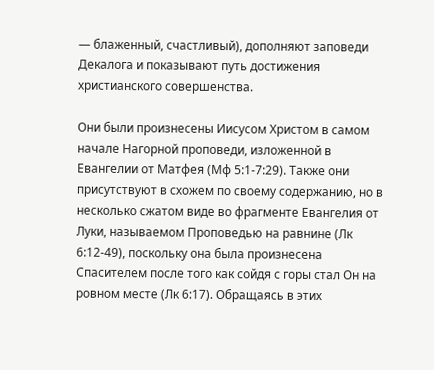— блаженный, счастливый), дополняют заповеди Декалога и показывают путь достижения христианского совершенства.

Они были произнесены Иисусом Христом в самом начале Нагорной проповеди, изложенной в Евангелии от Матфея (Мф 5:1-7:29). Также они присутствуют в схожем по своему содержанию, но в несколько сжатом виде во фрагменте Евангелия от Луки, называемом Проповедью на равнине (Лк 6:12-49), поскольку она была произнесена Спасителем после того как сойдя с горы стал Он на ровном месте (Лк 6:17). Обращаясь в этих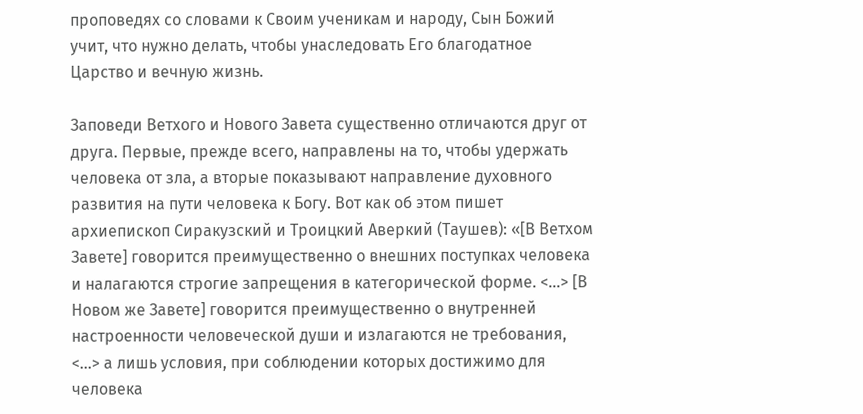проповедях со словами к Своим ученикам и народу, Сын Божий учит, что нужно делать, чтобы унаследовать Его благодатное Царство и вечную жизнь.

Заповеди Ветхого и Нового Завета существенно отличаются друг от друга. Первые, прежде всего, направлены на то, чтобы удержать человека от зла, а вторые показывают направление духовного развития на пути человека к Богу. Вот как об этом пишет архиепископ Сиракузский и Троицкий Аверкий (Таушев): «[В Ветхом Завете] говорится преимущественно о внешних поступках человека и налагаются строгие запрещения в категорической форме. <...> [В Новом же Завете] говорится преимущественно о внутренней настроенности человеческой души и излагаются не требования, <...> а лишь условия, при соблюдении которых достижимо для человека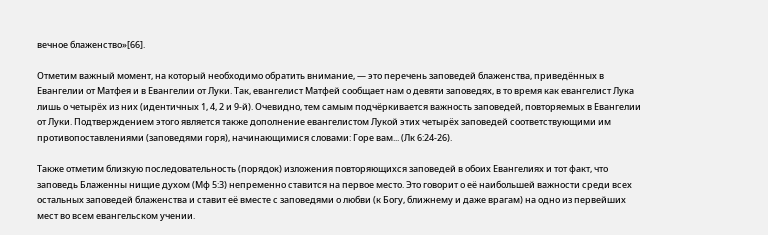вечное блаженство»[66].

Отметим важный момент, на который необходимо обратить внимание, — это перечень заповедей блаженства, приведённых в Евангелии от Матфея и в Евангелии от Луки. Так, евангелист Матфей сообщает нам о девяти заповедях, в то время как евангелист Лука лишь о четырёх из них (идентичных 1, 4, 2 и 9-й). Очевидно, тем самым подчёркивается важность заповедей, повторяемых в Евангелии от Луки. Подтверждением этого является также дополнение евангелистом Лукой этих четырёх заповедей соответствующими им противопоставлениями (заповедями горя), начинающимися словами: Горе вам... (Лк 6:24-26).

Также отметим близкую последовательность (порядок) изложения повторяющихся заповедей в обоих Евангелиях и тот факт, что заповедь Блаженны нищие духом (Мф 5:3) непременно ставится на первое место. Это говорит о её наибольшей важности среди всех остальных заповедей блаженства и ставит её вместе с заповедями о любви (к Богу, ближнему и даже врагам) на одно из первейших мест во всем евангельском учении.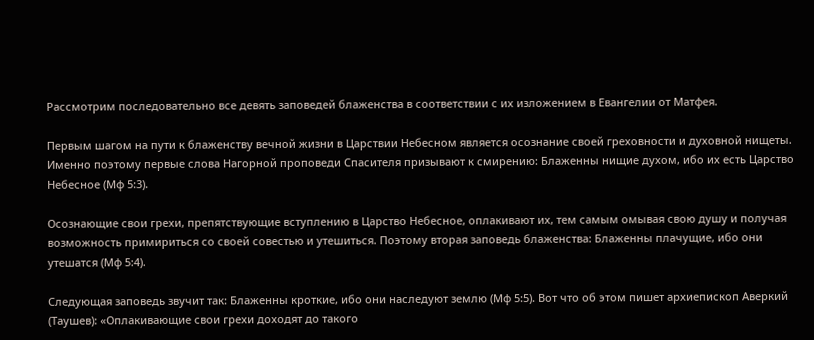Рассмотрим последовательно все девять заповедей блаженства в соответствии с их изложением в Евангелии от Матфея.

Первым шагом на пути к блаженству вечной жизни в Царствии Небесном является осознание своей греховности и духовной нищеты. Именно поэтому первые слова Нагорной проповеди Спасителя призывают к смирению: Блаженны нищие духом, ибо их есть Царство Небесное (Мф 5:3).

Осознающие свои грехи, препятствующие вступлению в Царство Небесное, оплакивают их, тем самым омывая свою душу и получая возможность примириться со своей совестью и утешиться. Поэтому вторая заповедь блаженства: Блаженны плачущие, ибо они утешатся (Мф 5:4).

Следующая заповедь звучит так: Блаженны кроткие, ибо они наследуют землю (Мф 5:5). Вот что об этом пишет архиепископ Аверкий (Таушев): «Оплакивающие свои грехи доходят до такого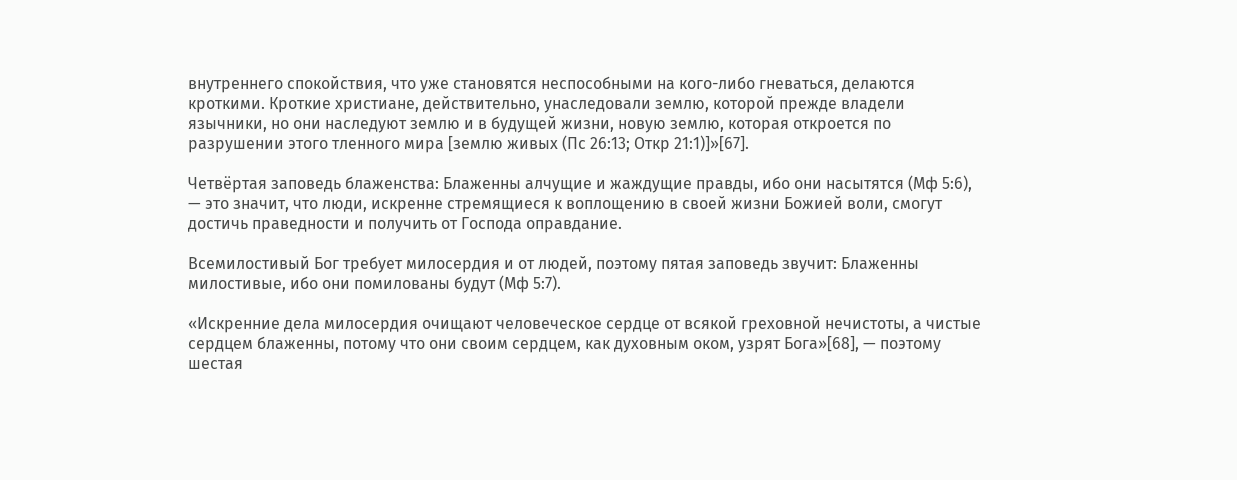внутреннего спокойствия, что уже становятся неспособными на кого-либо гневаться, делаются кроткими. Кроткие христиане, действительно, унаследовали землю, которой прежде владели язычники, но они наследуют землю и в будущей жизни, новую землю, которая откроется по разрушении этого тленного мира [землю живых (Пс 26:13; Откр 21:1)]»[67].

Четвёртая заповедь блаженства: Блаженны алчущие и жаждущие правды, ибо они насытятся (Мф 5:6), — это значит, что люди, искренне стремящиеся к воплощению в своей жизни Божией воли, смогут достичь праведности и получить от Господа оправдание.

Всемилостивый Бог требует милосердия и от людей, поэтому пятая заповедь звучит: Блаженны милостивые, ибо они помилованы будут (Мф 5:7).

«Искренние дела милосердия очищают человеческое сердце от всякой греховной нечистоты, а чистые сердцем блаженны, потому что они своим сердцем, как духовным оком, узрят Бога»[68], — поэтому шестая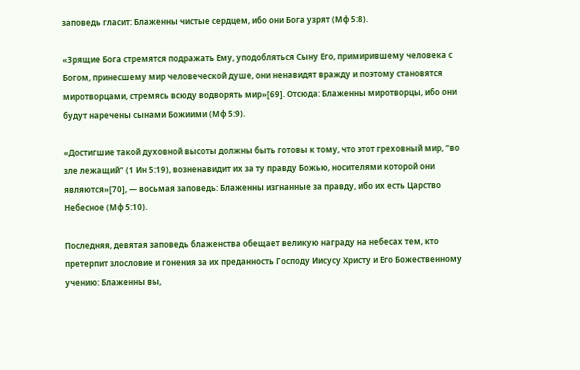заповедь гласит: Блаженны чистые сердцем, ибо они Бога узрят (Мф 5:8).

«Зрящие Бога стремятся подражать Ему, уподобляться Сыну Его, примирившему человека с Богом, принесшему мир человеческой душе, они ненавидят вражду и поэтому становятся миротворцами, стремясь всюду водворять мир»[69]. Отсюда: Блаженны миротворцы, ибо они будут наречены сынами Божиими (Мф 5:9).

«Достигшие такой духовной высоты должны быть готовы к тому, что этот греховный мир, “во зле лежащий” (1 Ин 5:19), возненавидит их за ту правду Божью, носителями которой они являются»[70], — восьмая заповедь: Блаженны изгнанные за правду, ибо их есть Царство Небесное (Мф 5:10).

Последняя, девятая заповедь блаженства обещает великую награду на небесах тем, кто претерпит злословие и гонения за их преданность Господу Иисусу Христу и Его Божественному учению: Блаженны вы,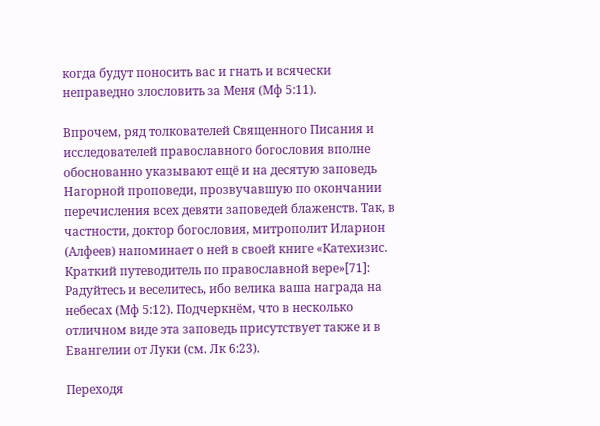когда будут поносить вас и гнать и всячески неправедно злословить за Меня (Мф 5:11).

Впрочем, ряд толкователей Священного Писания и исследователей православного богословия вполне обоснованно указывают ещё и на десятую заповедь Нагорной проповеди, прозвучавшую по окончании перечисления всех девяти заповедей блаженств. Так, в частности, доктор богословия, митрополит Иларион (Алфеев) напоминает о ней в своей книге «Катехизис. Краткий путеводитель по православной вере»[71]: Радуйтесь и веселитесь, ибо велика ваша награда на небесах (Мф 5:12). Подчеркнём, что в несколько отличном виде эта заповедь присутствует также и в Евангелии от Луки (см. Лк 6:23).

Переходя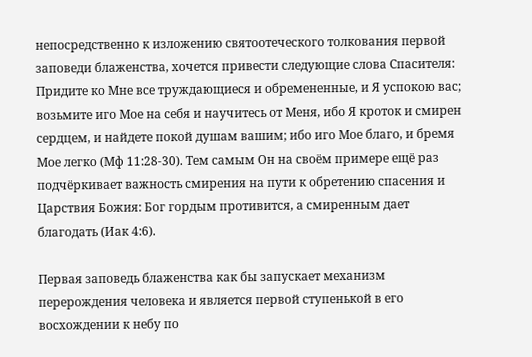непосредственно к изложению святоотеческого толкования первой заповеди блаженства, хочется привести следующие слова Спасителя: Придите ко Мне все труждающиеся и обремененные, и Я успокою вас; возьмите иго Мое на себя и научитесь от Меня, ибо Я кроток и смирен сердцем, и найдете покой душам вашим; ибо иго Мое благо, и бремя Мое легко (Мф 11:28-30). Тем самым Он на своём примере ещё раз подчёркивает важность смирения на пути к обретению спасения и Царствия Божия: Бог гордым противится, а смиренным дает благодать (Иак 4:6).

Первая заповедь блаженства как бы запускает механизм перерождения человека и является первой ступенькой в его восхождении к небу по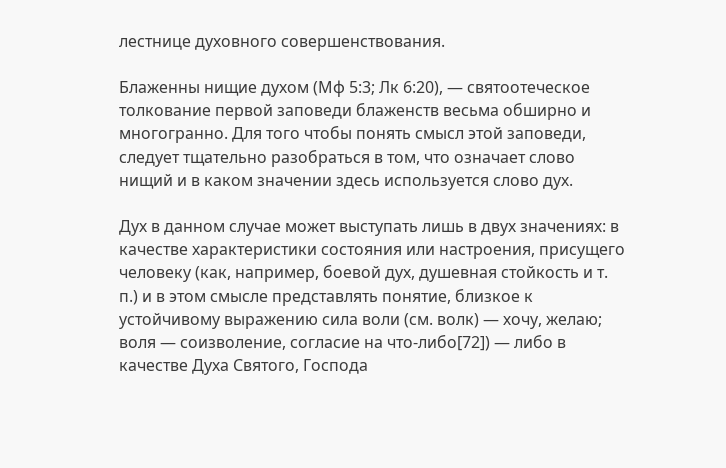лестнице духовного совершенствования.

Блаженны нищие духом (Мф 5:3; Лк 6:20), — святоотеческое толкование первой заповеди блаженств весьма обширно и многогранно. Для того чтобы понять смысл этой заповеди, следует тщательно разобраться в том, что означает слово нищий и в каком значении здесь используется слово дух.

Дух в данном случае может выступать лишь в двух значениях: в качестве характеристики состояния или настроения, присущего человеку (как, например, боевой дух, душевная стойкость и т. п.) и в этом смысле представлять понятие, близкое к устойчивому выражению сила воли (см. волк) — хочу, желаю; воля — соизволение, согласие на что-либо[72]) — либо в качестве Духа Святого, Господа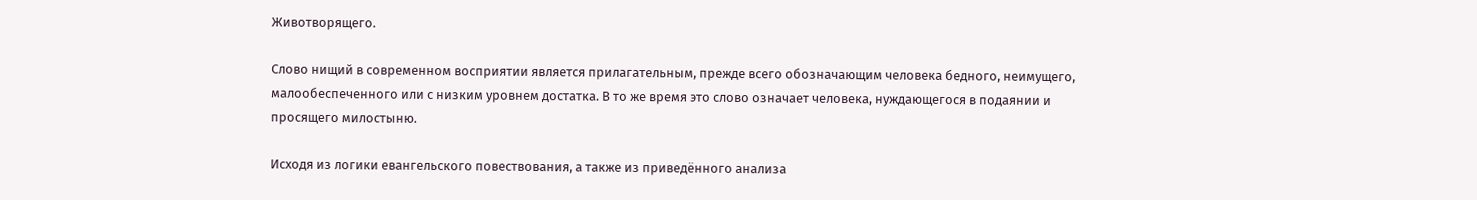Животворящего.

Слово нищий в современном восприятии является прилагательным, прежде всего обозначающим человека бедного, неимущего, малообеспеченного или с низким уровнем достатка. В то же время это слово означает человека, нуждающегося в подаянии и просящего милостыню.

Исходя из логики евангельского повествования, а также из приведённого анализа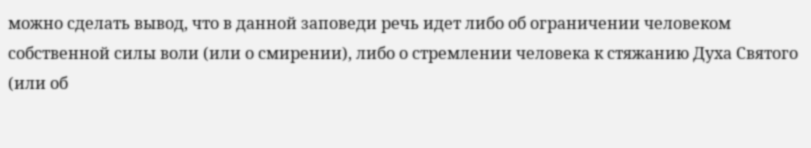можно сделать вывод, что в данной заповеди речь идет либо об ограничении человеком собственной силы воли (или о смирении), либо о стремлении человека к стяжанию Духа Святого (или об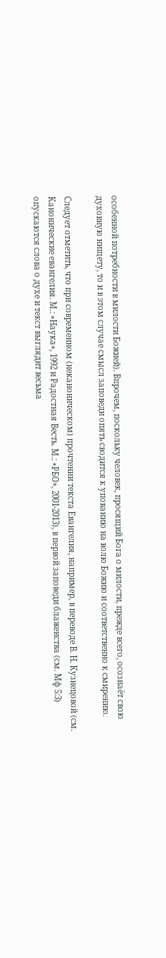особенной потребности в милости Божией). Впрочем, поскольку человек, просящий Бога о милости, прежде всего, осознаёт свою духовную нищету, то и в этом случае смысл заповеди опять сводится к упованию на волю Божию и соответственно к смирению.

Следует отметить, что при современном (неканоническом) прочтении текста Евангелия, например, в переводе В. Н. Кузнецовой (см. Канонические евангелия. М.: «Наука», 1992 и Радостная Весть. М.: «РБО», 2001-2013), в первой заповеди блаженства (см. Мф 5:3) опускаются слова о духе и текст выглядит весьма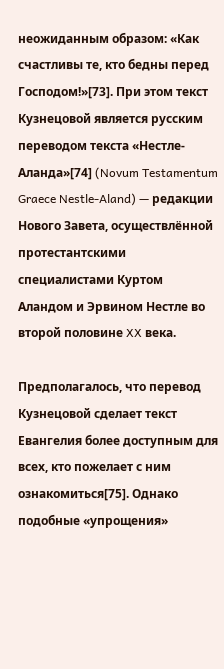неожиданным образом: «Как счастливы те, кто бедны перед Господом!»[73]. При этом текст Кузнецовой является русским переводом текста «Нестле-Аланда»[74] (Novum Testamentum Graece Nestle-Aland) — редакции Нового Завета, осуществлённой протестантскими специалистами Куртом Аландом и Эрвином Нестле во второй половине XX века.

Предполагалось, что перевод Кузнецовой сделает текст Евангелия более доступным для всех, кто пожелает с ним ознакомиться[75]. Однако подобные «упрощения»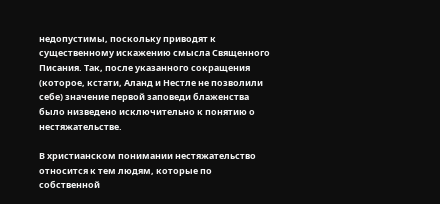недопустимы, поскольку приводят к существенному искажению смысла Священного Писания. Так, после указанного сокращения (которое, кстати, Аланд и Нестле не позволили себе) значение первой заповеди блаженства было низведено исключительно к понятию о нестяжательстве.

В христианском понимании нестяжательство относится к тем людям, которые по собственной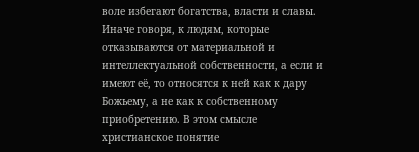воле избегают богатства, власти и славы. Иначе говоря, к людям, которые отказываются от материальной и интеллектуальной собственности, а если и имеют её, то относятся к ней как к дару Божьему, а не как к собственному приобретению. В этом смысле христианское понятие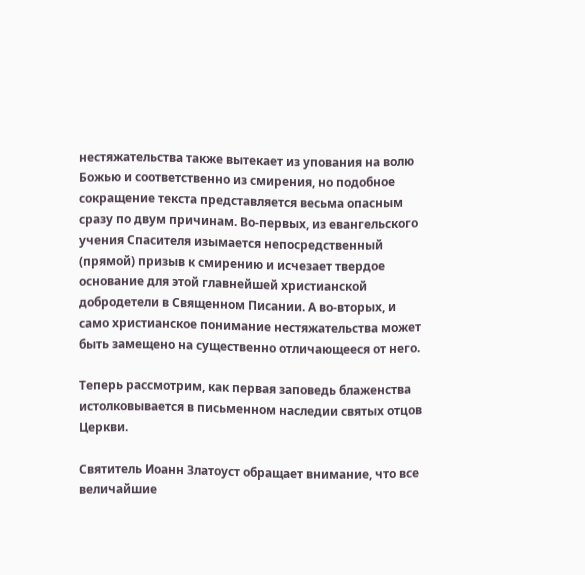нестяжательства также вытекает из упования на волю Божью и соответственно из смирения, но подобное сокращение текста представляется весьма опасным сразу по двум причинам. Во-первых, из евангельского учения Спасителя изымается непосредственный (прямой) призыв к смирению и исчезает твердое основание для этой главнейшей христианской добродетели в Священном Писании. А во-вторых, и само христианское понимание нестяжательства может быть замещено на существенно отличающееся от него.

Теперь рассмотрим, как первая заповедь блаженства истолковывается в письменном наследии святых отцов Церкви.

Святитель Иоанн Златоуст обращает внимание, что все величайшие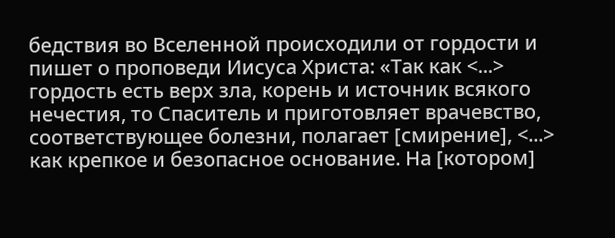бедствия во Вселенной происходили от гордости и пишет о проповеди Иисуса Христа: «Так как <...> гордость есть верх зла, корень и источник всякого нечестия, то Спаситель и приготовляет врачевство, соответствующее болезни, полагает [смирение], <...> как крепкое и безопасное основание. На [котором]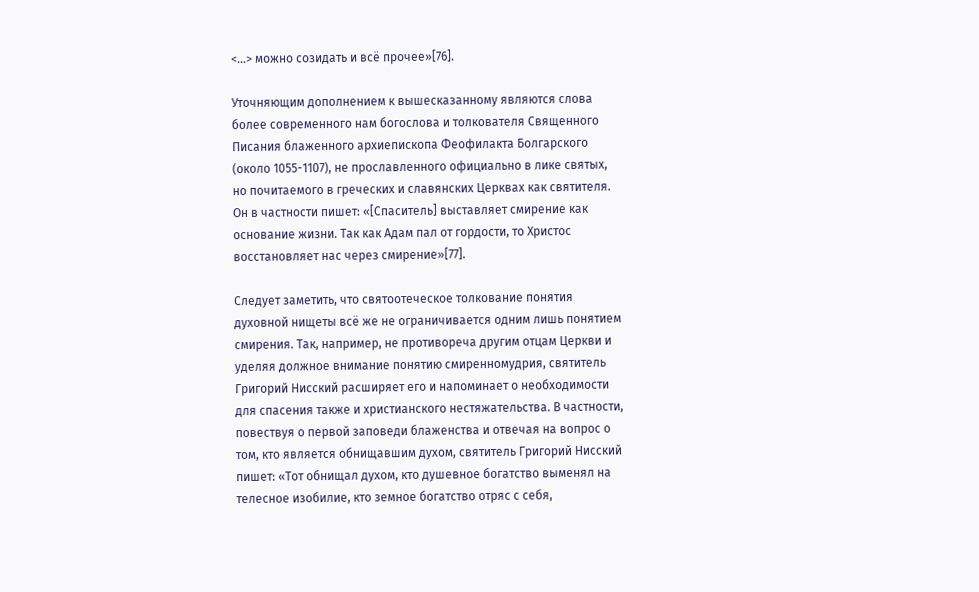<...> можно созидать и всё прочее»[76].

Уточняющим дополнением к вышесказанному являются слова более современного нам богослова и толкователя Священного Писания блаженного архиепископа Феофилакта Болгарского (около 1055-1107), не прославленного официально в лике святых, но почитаемого в греческих и славянских Церквах как святителя. Он в частности пишет: «[Спаситель] выставляет смирение как основание жизни. Так как Адам пал от гордости, то Христос восстановляет нас через смирение»[77].

Следует заметить, что святоотеческое толкование понятия духовной нищеты всё же не ограничивается одним лишь понятием смирения. Так, например, не противореча другим отцам Церкви и уделяя должное внимание понятию смиренномудрия, святитель Григорий Нисский расширяет его и напоминает о необходимости для спасения также и христианского нестяжательства. В частности, повествуя о первой заповеди блаженства и отвечая на вопрос о том, кто является обнищавшим духом, святитель Григорий Нисский пишет: «Тот обнищал духом, кто душевное богатство выменял на телесное изобилие, кто земное богатство отряс с себя,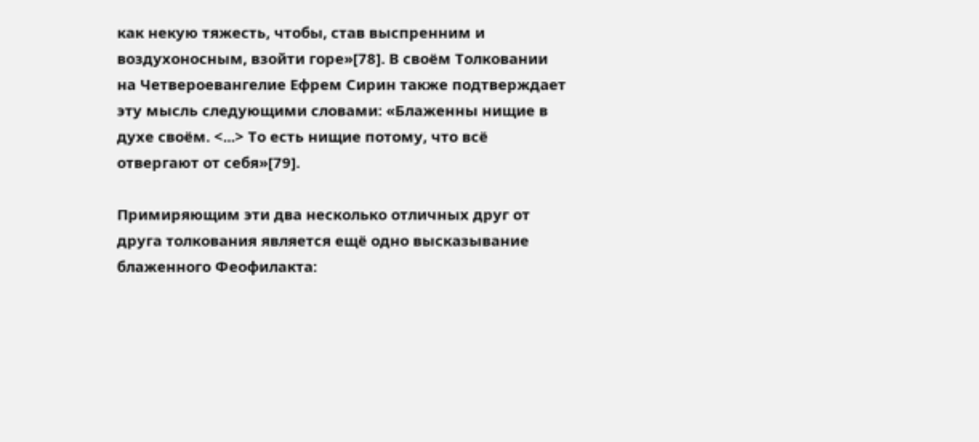как некую тяжесть, чтобы, став выспренним и воздухоносным, взойти горе»[78]. В своём Толковании на Четвероевангелие Ефрем Сирин также подтверждает эту мысль следующими словами: «Блаженны нищие в духе своём. <...> То есть нищие потому, что всё отвергают от себя»[79].

Примиряющим эти два несколько отличных друг от друга толкования является ещё одно высказывание блаженного Феофилакта: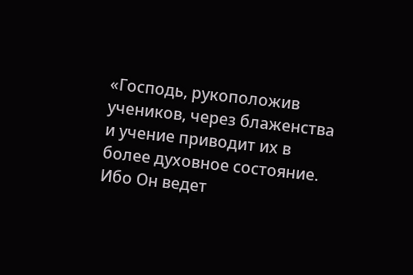«Господь, рукоположив учеников, через блаженства и учение приводит их в более духовное состояние. Ибо Он ведет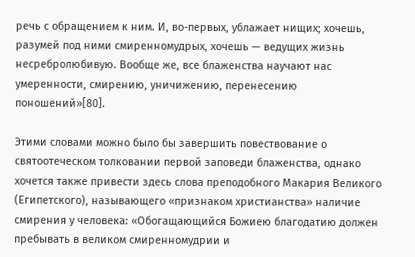речь с обращением к ним. И, во-первых, ублажает нищих; хочешь, разумей под ними смиренномудрых, хочешь — ведущих жизнь несребролюбивую. Вообще же, все блаженства научают нас умеренности, смирению, уничижению, перенесению поношений»[80].

Этими словами можно было бы завершить повествование о святоотеческом толковании первой заповеди блаженства, однако хочется также привести здесь слова преподобного Макария Великого (Египетского), называющего «признаком христианства» наличие смирения у человека: «Обогащающийся Божиею благодатию должен пребывать в великом смиренномудрии и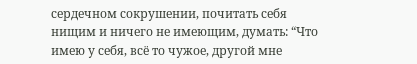сердечном сокрушении, почитать себя нищим и ничего не имеющим, думать: “Что имею у себя, всё то чужое, другой мне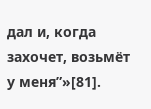дал и, когда захочет, возьмёт у меня”»[81].